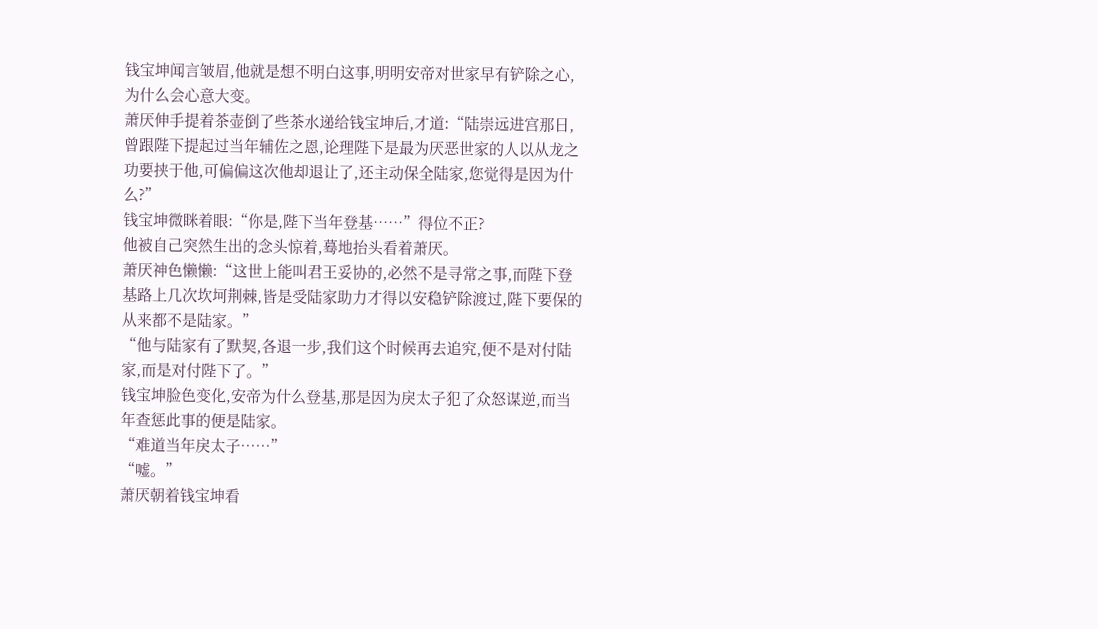钱宝坤闻言皱眉,他就是想不明白这事,明明安帝对世家早有铲除之心,为什么会心意大变。
萧厌伸手提着茶壶倒了些茶水递给钱宝坤后,才道:“陆崇远进宫那日,曾跟陛下提起过当年辅佐之恩,论理陛下是最为厌恶世家的人以从龙之功要挟于他,可偏偏这次他却退让了,还主动保全陆家,您觉得是因为什么?”
钱宝坤微眯着眼:“你是,陛下当年登基……”得位不正?
他被自己突然生出的念头惊着,蓦地抬头看着萧厌。
萧厌神色懒懒:“这世上能叫君王妥协的,必然不是寻常之事,而陛下登基路上几次坎坷荆棘,皆是受陆家助力才得以安稳铲除渡过,陛下要保的从来都不是陆家。”
“他与陆家有了默契,各退一步,我们这个时候再去追究,便不是对付陆家,而是对付陛下了。”
钱宝坤脸色变化,安帝为什么登基,那是因为戾太子犯了众怒谋逆,而当年查惩此事的便是陆家。
“难道当年戾太子……”
“嘘。”
萧厌朝着钱宝坤看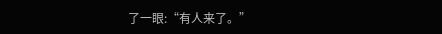了一眼:“有人来了。”